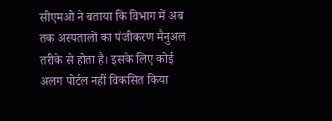सीएमओ ने बताया कि विभाग में अब तक अस्पतालों का पंजीकरण मैनुअल तरीके से होता है। इसके लिए कोई अलग पोर्टल नहीं विकसित किया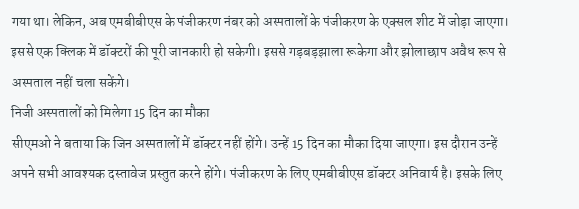गया था। लेकिन, अब एमबीबीएस के पंजीकरण नंबर को अस्पतालों के पंजीकरण के एक्सल शीट में जोड़ा जाएगा। इससे एक क्लिक में डॉक्टरों की पूरी जानकारी हो सकेगी। इससे गड़बड़झाला रूकेगा और झोलाछाप अवैध रूप से अस्पताल नहीं चला सकेंगे।
निजी अस्पतालों को मिलेगा 15 दिन का मौका
सीएमओ ने बताया कि जिन अस्पतालों में डॉक्टर नहीं होंगे। उन्हें 15 दिन का मौका दिया जाएगा। इस दौरान उन्हें अपने सभी आवश्यक दस्तावेज प्रस्तुत करने होंगे। पंजीकरण के लिए एमबीबीएस डॉक्टर अनिवार्य है। इसके लिए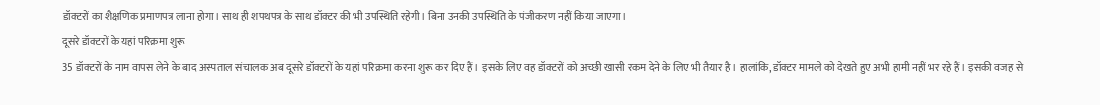डॉक्टरों का शैक्षणिक प्रमाणपत्र लाना होगा। साथ ही शपथपत्र के साथ डॉक्टर की भी उपस्थिति रहेगी। बिना उनकी उपस्थिति के पंजीकरण नहीं किया जाएगा।
दूसरे डॉक्टरों के यहां परिक्रमा शुरू
35 डॉक्टरों के नाम वापस लेने के बाद अस्पताल संचालक अब दूसरे डॉक्टरों के यहां परिक्रमा करना शुरू कर दिए हैं। इसके लिए वह डॉक्टरों को अच्छी खासी रकम देने के लिए भी तैयार है। हालांकि, डॉक्टर मामले को देखते हुए अभी हामी नहीं भर रहे हैं। इसकी वजह से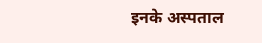इनके अस्पताल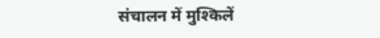संचालन में मुश्किलें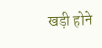खड़ी होने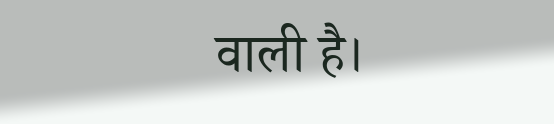वाली है।